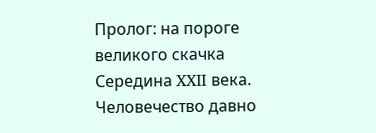Пролог: на пороге великого скачка
Середина XXII века. Человечество давно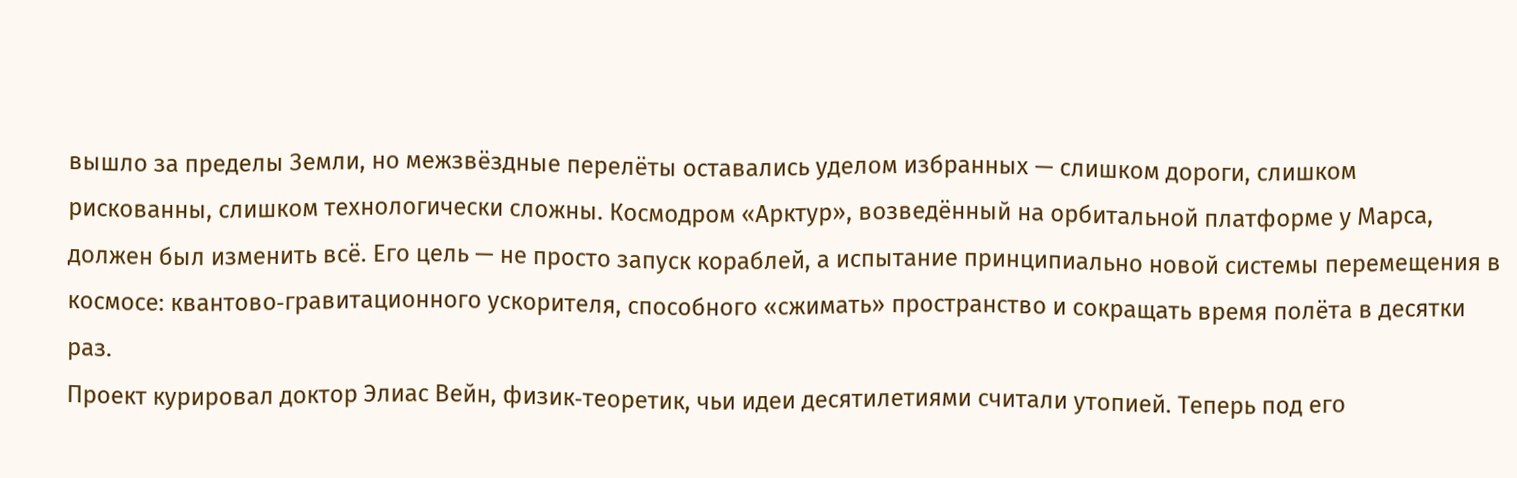вышло за пределы Земли, но межзвёздные перелёты оставались уделом избранных — слишком дороги, слишком рискованны, слишком технологически сложны. Космодром «Арктур», возведённый на орбитальной платформе у Марса, должен был изменить всё. Его цель — не просто запуск кораблей, а испытание принципиально новой системы перемещения в космосе: квантово‑гравитационного ускорителя, способного «сжимать» пространство и сокращать время полёта в десятки раз.
Проект курировал доктор Элиас Вейн, физик‑теоретик, чьи идеи десятилетиями считали утопией. Теперь под его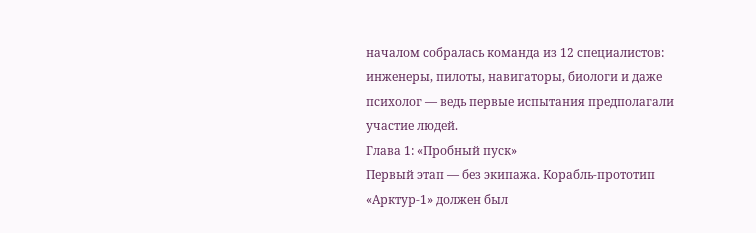началом собралась команда из 12 специалистов: инженеры, пилоты, навигаторы, биологи и даже психолог — ведь первые испытания предполагали участие людей.
Глава 1: «Пробный пуск»
Первый этап — без экипажа. Корабль‑прототип «Арктур‑1» должен был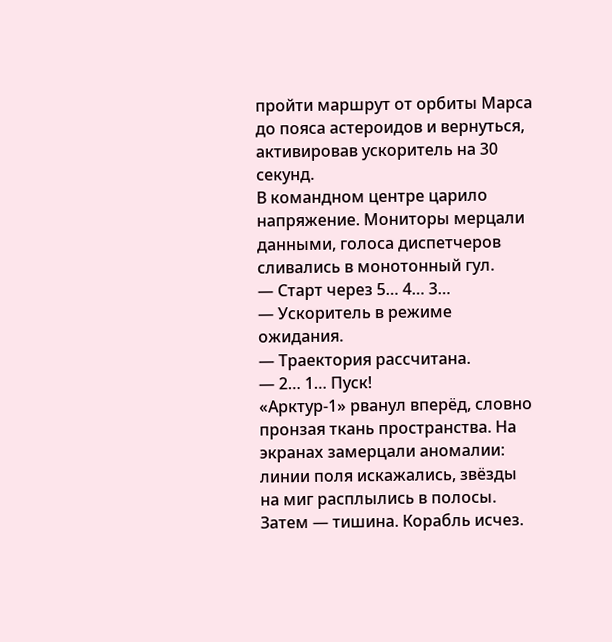пройти маршрут от орбиты Марса до пояса астероидов и вернуться, активировав ускоритель на 30 секунд.
В командном центре царило напряжение. Мониторы мерцали данными, голоса диспетчеров сливались в монотонный гул.
— Старт через 5… 4… 3…
— Ускоритель в режиме ожидания.
— Траектория рассчитана.
— 2… 1… Пуск!
«Арктур‑1» рванул вперёд, словно пронзая ткань пространства. На экранах замерцали аномалии: линии поля искажались, звёзды на миг расплылись в полосы. Затем — тишина. Корабль исчез.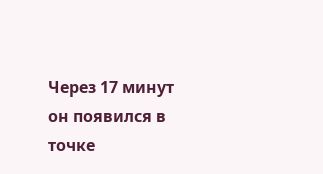Через 17 минут он появился в точке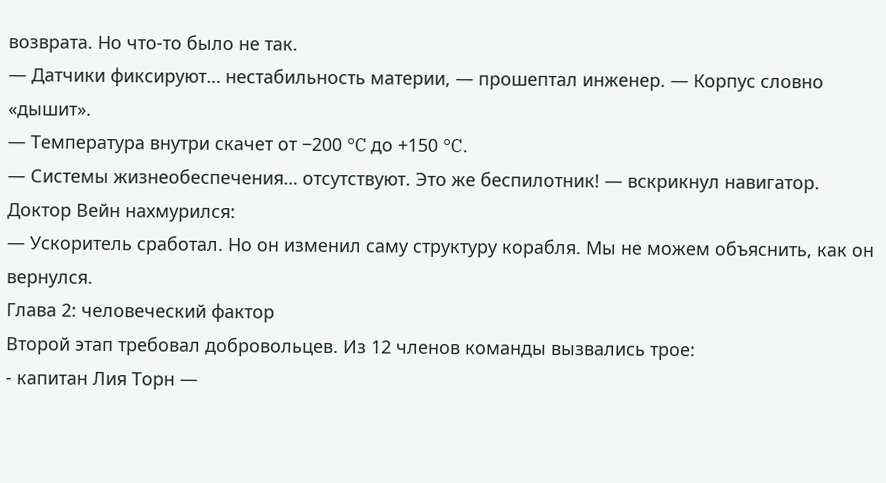возврата. Но что-то было не так.
— Датчики фиксируют… нестабильность материи, — прошептал инженер. — Корпус словно «дышит».
— Температура внутри скачет от −200 °C до +150 °C.
— Системы жизнеобеспечения… отсутствуют. Это же беспилотник! — вскрикнул навигатор.
Доктор Вейн нахмурился:
— Ускоритель сработал. Но он изменил саму структуру корабля. Мы не можем объяснить, как он вернулся.
Глава 2: человеческий фактор
Второй этап требовал добровольцев. Из 12 членов команды вызвались трое:
- капитан Лия Торн —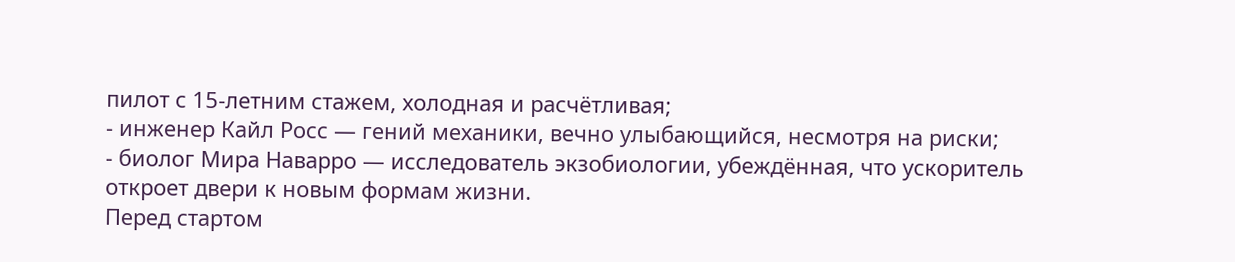пилот с 15‑летним стажем, холодная и расчётливая;
- инженер Кайл Росс — гений механики, вечно улыбающийся, несмотря на риски;
- биолог Мира Наварро — исследователь экзобиологии, убеждённая, что ускоритель откроет двери к новым формам жизни.
Перед стартом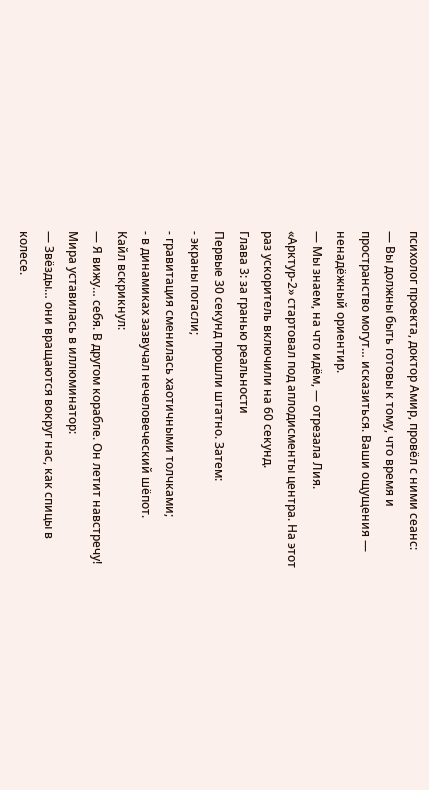психолог проекта, доктор Амир, провёл с ними сеанс:
— Вы должны быть готовы к тому, что время и пространство могут… исказиться. Ваши ощущения — ненадёжный ориентир.
— Мы знаем, на что идём, — отрезала Лия.
«Арктур‑2» стартовал под аплодисменты центра. На этот раз ускоритель включили на 60 секунд.
Глава 3: за гранью реальности
Первые 30 секунд прошли штатно. Затем:
- экраны погасли;
- гравитация сменилась хаотичными толчками;
- в динамиках зазвучал нечеловеческий шёпот.
Кайл вскрикнул:
— Я вижу… себя. В другом корабле. Он летит навстречу!
Мира уставилась в иллюминатор:
— Звёзды… они вращаются вокруг нас, как спицы в колесе.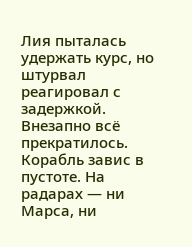Лия пыталась удержать курс, но штурвал реагировал с задержкой.
Внезапно всё прекратилось. Корабль завис в пустоте. На радарах — ни Марса, ни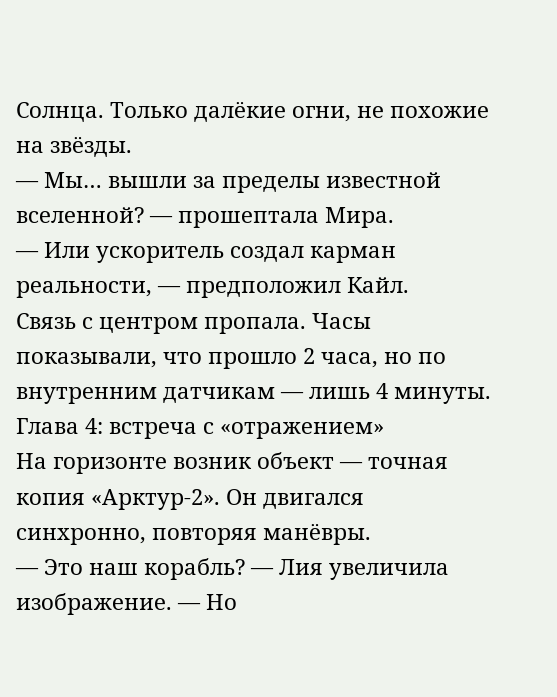Солнца. Только далёкие огни, не похожие на звёзды.
— Мы… вышли за пределы известной вселенной? — прошептала Мира.
— Или ускоритель создал карман реальности, — предположил Кайл.
Связь с центром пропала. Часы показывали, что прошло 2 часа, но по внутренним датчикам — лишь 4 минуты.
Глава 4: встреча с «отражением»
На горизонте возник объект — точная копия «Арктур‑2». Он двигался синхронно, повторяя манёвры.
— Это наш корабль? — Лия увеличила изображение. — Но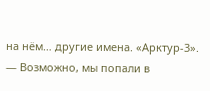на нём… другие имена. «Арктур‑3».
— Возможно, мы попали в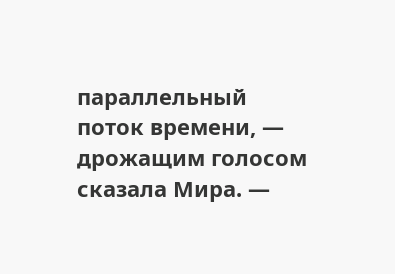параллельный поток времени, — дрожащим голосом сказала Мира. —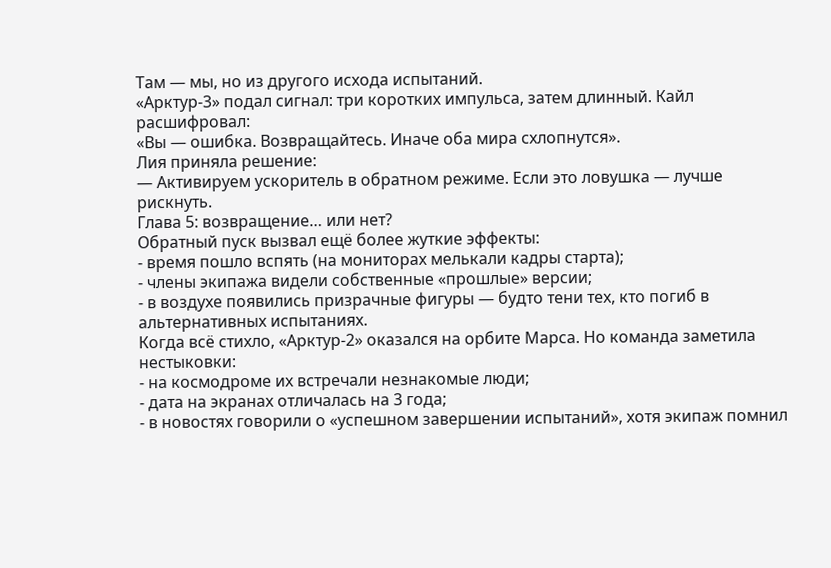Там — мы, но из другого исхода испытаний.
«Арктур‑3» подал сигнал: три коротких импульса, затем длинный. Кайл расшифровал:
«Вы — ошибка. Возвращайтесь. Иначе оба мира схлопнутся».
Лия приняла решение:
— Активируем ускоритель в обратном режиме. Если это ловушка — лучше рискнуть.
Глава 5: возвращение… или нет?
Обратный пуск вызвал ещё более жуткие эффекты:
- время пошло вспять (на мониторах мелькали кадры старта);
- члены экипажа видели собственные «прошлые» версии;
- в воздухе появились призрачные фигуры — будто тени тех, кто погиб в альтернативных испытаниях.
Когда всё стихло, «Арктур‑2» оказался на орбите Марса. Но команда заметила нестыковки:
- на космодроме их встречали незнакомые люди;
- дата на экранах отличалась на 3 года;
- в новостях говорили о «успешном завершении испытаний», хотя экипаж помнил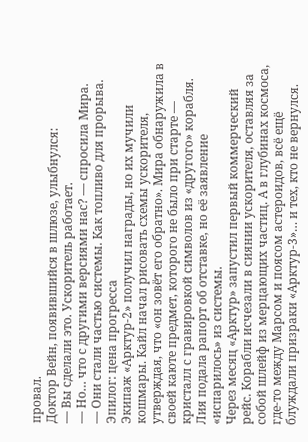провал.
Доктор Вейн, появившийся в шлюзе, улыбнулся:
— Вы сделали это. Ускоритель работает.
— Но… что с другими версиями нас? — спросила Мира.
— Они стали частью системы. Как топливо для прорыва.
Эпилог: цена прогресса
Экипаж «Арктур‑2» получил награды, но их мучили кошмары. Кайл начал рисовать схемы ускорителя, утверждая, что «он зовёт его обратно». Мира обнаружила в своей каюте предмет, которого не было при старте — кристалл с гравировкой символов из «другого» корабля. Лия подала рапорт об отставке, но её заявление «испарилось» из системы.
Через месяц «Арктур» запустил первый коммерческий рейс. Корабли исчезали в сиянии ускорителя, оставляя за собой шлейф из мерцающих частиц. А в глубинах космоса, где-то между Марсом и поясом астероидов, всё ещё блуждали призраки «Арктур‑3»… и тех, кто не вернулся.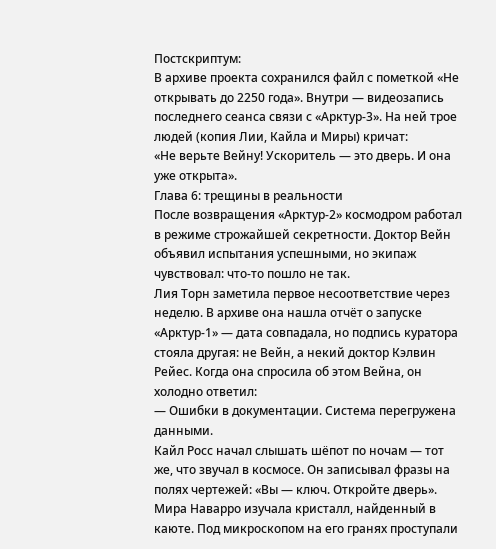Постскриптум:
В архиве проекта сохранился файл с пометкой «Не открывать до 2250 года». Внутри — видеозапись последнего сеанса связи с «Арктур‑3». На ней трое людей (копия Лии, Кайла и Миры) кричат:
«Не верьте Вейну! Ускоритель — это дверь. И она уже открыта».
Глава 6: трещины в реальности
После возвращения «Арктур‑2» космодром работал в режиме строжайшей секретности. Доктор Вейн объявил испытания успешными, но экипаж чувствовал: что‑то пошло не так.
Лия Торн заметила первое несоответствие через неделю. В архиве она нашла отчёт о запуске «Арктур‑1» — дата совпадала, но подпись куратора стояла другая: не Вейн, а некий доктор Кэлвин Рейес. Когда она спросила об этом Вейна, он холодно ответил:
— Ошибки в документации. Система перегружена данными.
Кайл Росс начал слышать шёпот по ночам — тот же, что звучал в космосе. Он записывал фразы на полях чертежей: «Вы — ключ. Откройте дверь». Мира Наварро изучала кристалл, найденный в каюте. Под микроскопом на его гранях проступали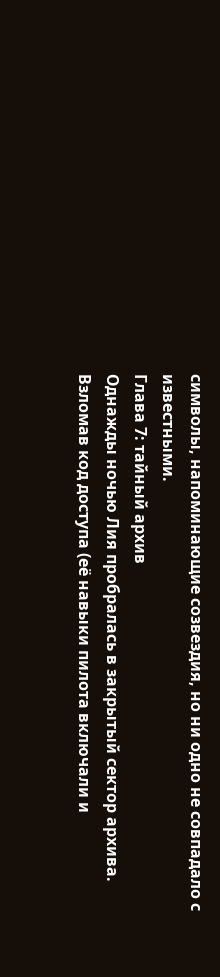символы, напоминающие созвездия, но ни одно не совпадало с известными.
Глава 7: тайный архив
Однажды ночью Лия пробралась в закрытый сектор архива. Взломав код доступа (её навыки пилота включали и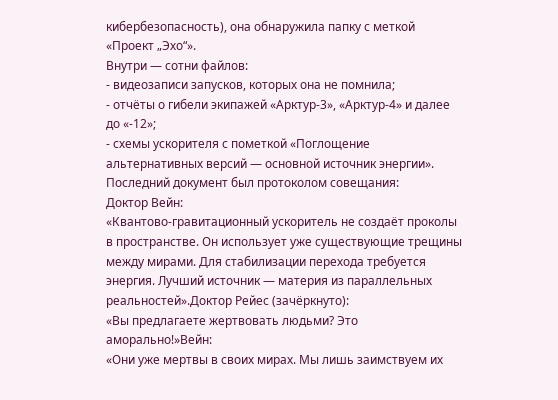кибербезопасность), она обнаружила папку с меткой «Проект „Эхо“».
Внутри — сотни файлов:
- видеозаписи запусков, которых она не помнила;
- отчёты о гибели экипажей «Арктур‑3», «Арктур‑4» и далее до «‑12»;
- схемы ускорителя с пометкой «Поглощение альтернативных версий — основной источник энергии».
Последний документ был протоколом совещания:
Доктор Вейн:
«Квантово‑гравитационный ускоритель не создаёт проколы в пространстве. Он использует уже существующие трещины между мирами. Для стабилизации перехода требуется энергия. Лучший источник — материя из параллельных реальностей».Доктор Рейес (зачёркнуто):
«Вы предлагаете жертвовать людьми? Это аморально!»Вейн:
«Они уже мертвы в своих мирах. Мы лишь заимствуем их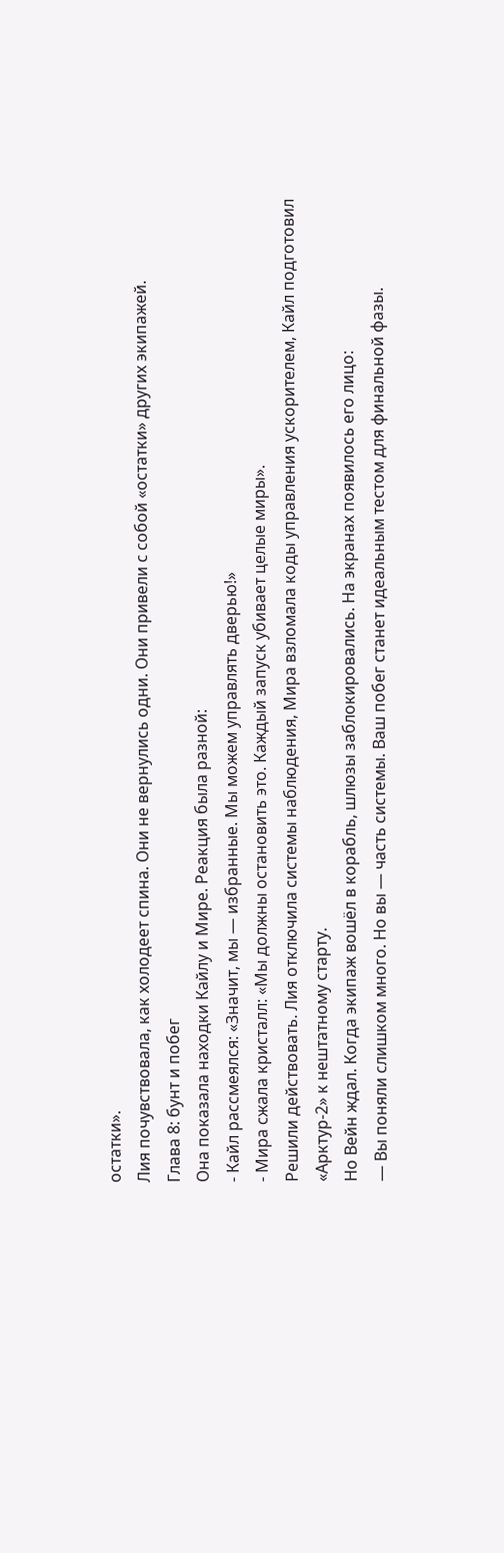остатки».
Лия почувствовала, как холодеет спина. Они не вернулись одни. Они привели с собой «остатки» других экипажей.
Глава 8: бунт и побег
Она показала находки Кайлу и Мире. Реакция была разной:
- Кайл рассмеялся: «Значит, мы — избранные. Мы можем управлять дверью!»
- Мира сжала кристалл: «Мы должны остановить это. Каждый запуск убивает целые миры».
Решили действовать. Лия отключила системы наблюдения, Мира взломала коды управления ускорителем, Кайл подготовил «Арктур‑2» к нештатному старту.
Но Вейн ждал. Когда экипаж вошёл в корабль, шлюзы заблокировались. На экранах появилось его лицо:
— Вы поняли слишком много. Но вы — часть системы. Ваш побег станет идеальным тестом для финальной фазы.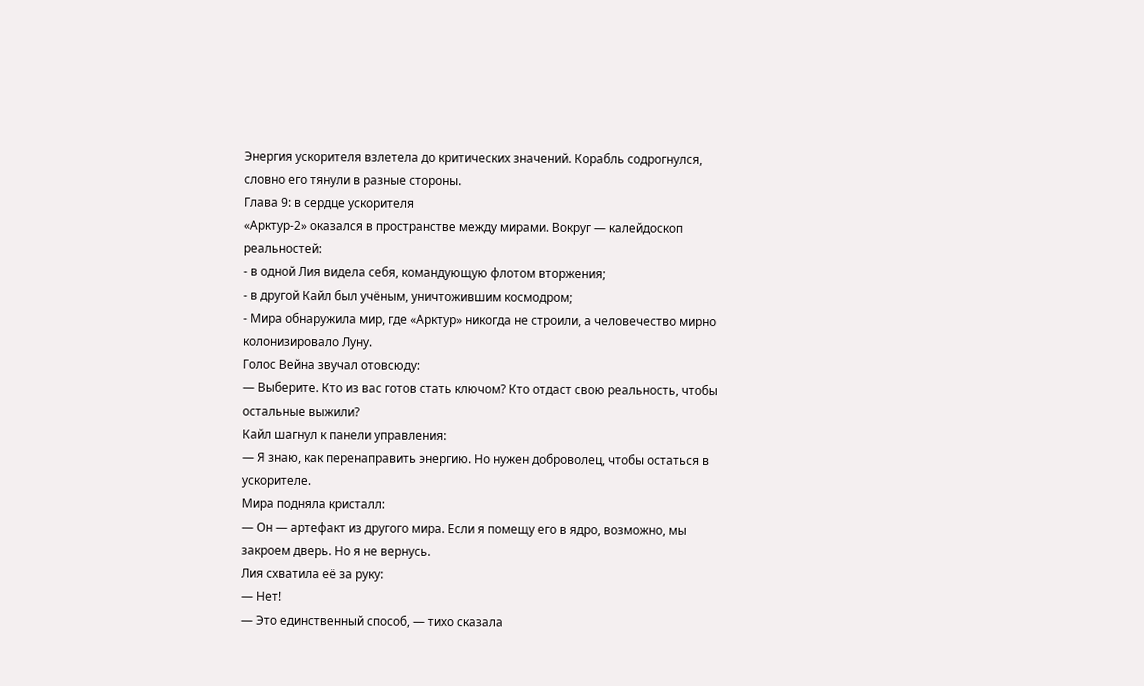Энергия ускорителя взлетела до критических значений. Корабль содрогнулся, словно его тянули в разные стороны.
Глава 9: в сердце ускорителя
«Арктур‑2» оказался в пространстве между мирами. Вокруг — калейдоскоп реальностей:
- в одной Лия видела себя, командующую флотом вторжения;
- в другой Кайл был учёным, уничтожившим космодром;
- Мира обнаружила мир, где «Арктур» никогда не строили, а человечество мирно колонизировало Луну.
Голос Вейна звучал отовсюду:
— Выберите. Кто из вас готов стать ключом? Кто отдаст свою реальность, чтобы остальные выжили?
Кайл шагнул к панели управления:
— Я знаю, как перенаправить энергию. Но нужен доброволец, чтобы остаться в ускорителе.
Мира подняла кристалл:
— Он — артефакт из другого мира. Если я помещу его в ядро, возможно, мы закроем дверь. Но я не вернусь.
Лия схватила её за руку:
— Нет!
— Это единственный способ, — тихо сказала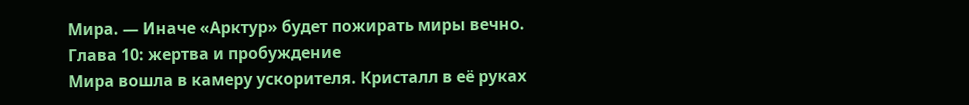Мира. — Иначе «Арктур» будет пожирать миры вечно.
Глава 10: жертва и пробуждение
Мира вошла в камеру ускорителя. Кристалл в её руках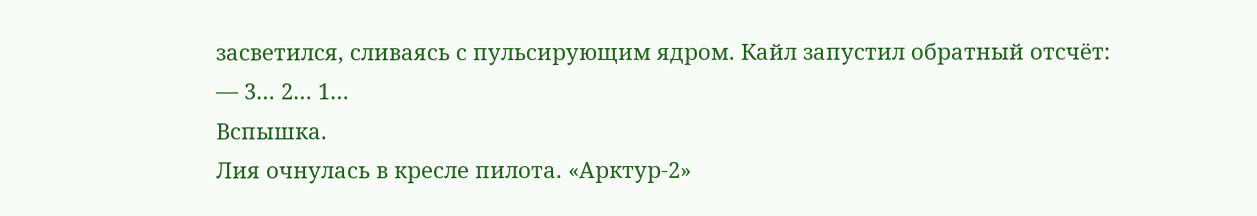засветился, сливаясь с пульсирующим ядром. Кайл запустил обратный отсчёт:
— 3… 2… 1…
Вспышка.
Лия очнулась в кресле пилота. «Арктур‑2»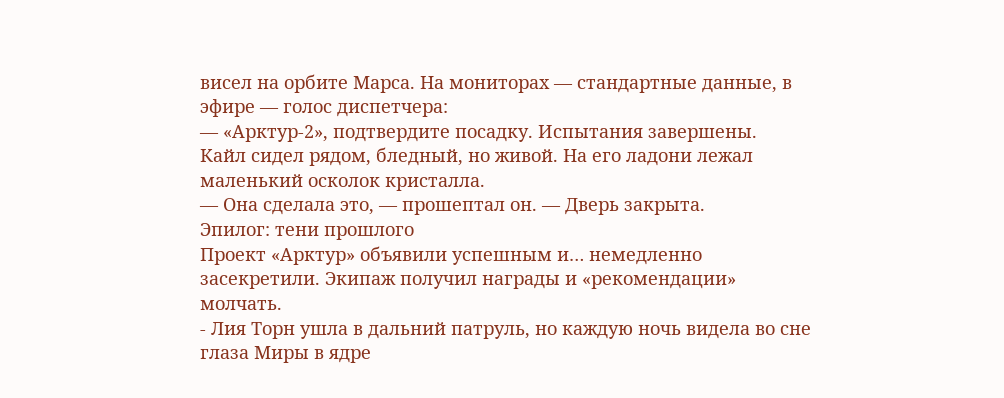висел на орбите Марса. На мониторах — стандартные данные, в эфире — голос диспетчера:
— «Арктур‑2», подтвердите посадку. Испытания завершены.
Кайл сидел рядом, бледный, но живой. На его ладони лежал маленький осколок кристалла.
— Она сделала это, — прошептал он. — Дверь закрыта.
Эпилог: тени прошлого
Проект «Арктур» объявили успешным и… немедленно засекретили. Экипаж получил награды и «рекомендации» молчать.
- Лия Торн ушла в дальний патруль, но каждую ночь видела во сне глаза Миры в ядре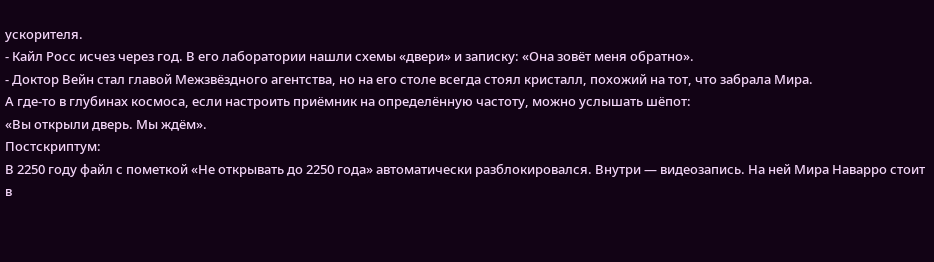ускорителя.
- Кайл Росс исчез через год. В его лаборатории нашли схемы «двери» и записку: «Она зовёт меня обратно».
- Доктор Вейн стал главой Межзвёздного агентства, но на его столе всегда стоял кристалл, похожий на тот, что забрала Мира.
А где‑то в глубинах космоса, если настроить приёмник на определённую частоту, можно услышать шёпот:
«Вы открыли дверь. Мы ждём».
Постскриптум:
В 2250 году файл с пометкой «Не открывать до 2250 года» автоматически разблокировался. Внутри — видеозапись. На ней Мира Наварро стоит в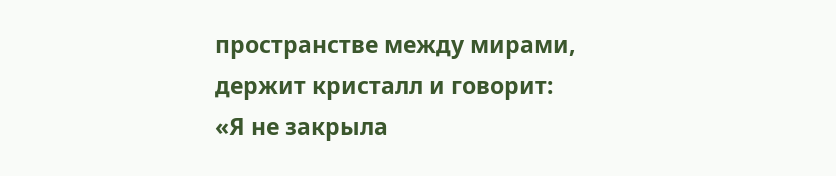пространстве между мирами, держит кристалл и говорит:
«Я не закрыла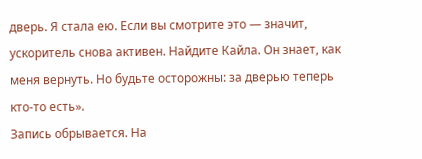дверь. Я стала ею. Если вы смотрите это — значит, ускоритель снова активен. Найдите Кайла. Он знает, как меня вернуть. Но будьте осторожны: за дверью теперь кто‑то есть».
Запись обрывается. На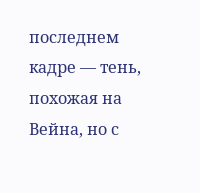последнем кадре — тень, похожая на Вейна, но с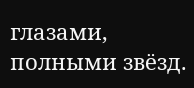глазами, полными звёзд.